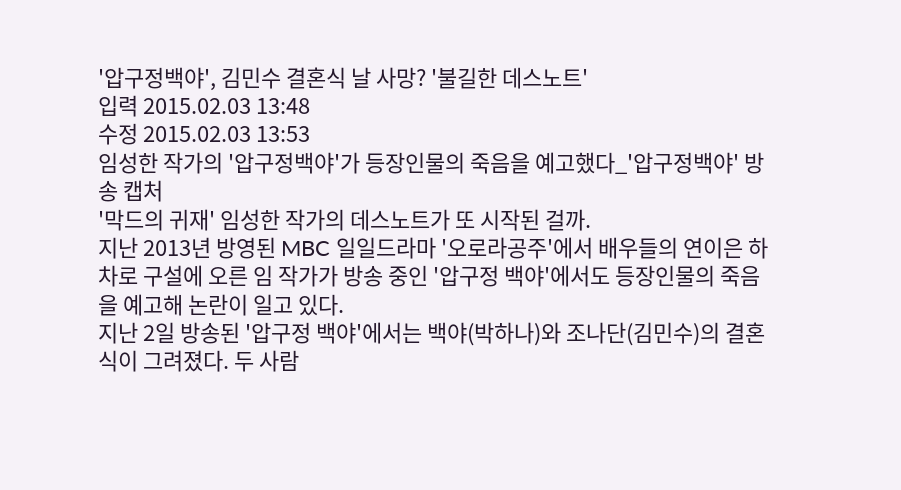'압구정백야', 김민수 결혼식 날 사망? '불길한 데스노트'
입력 2015.02.03 13:48
수정 2015.02.03 13:53
임성한 작가의 '압구정백야'가 등장인물의 죽음을 예고했다_'압구정백야' 방송 캡처
'막드의 귀재' 임성한 작가의 데스노트가 또 시작된 걸까.
지난 2013년 방영된 MBC 일일드라마 '오로라공주'에서 배우들의 연이은 하차로 구설에 오른 임 작가가 방송 중인 '압구정 백야'에서도 등장인물의 죽음을 예고해 논란이 일고 있다.
지난 2일 방송된 '압구정 백야'에서는 백야(박하나)와 조나단(김민수)의 결혼식이 그려졌다. 두 사람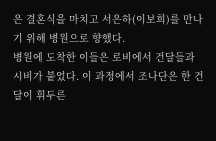은 결혼식을 마치고 서은하(이보희)를 만나기 위해 병원으로 향했다.
병원에 도착한 이들은 로비에서 건달들과 시비가 붙었다. 이 과정에서 조나단은 한 건달이 휘두른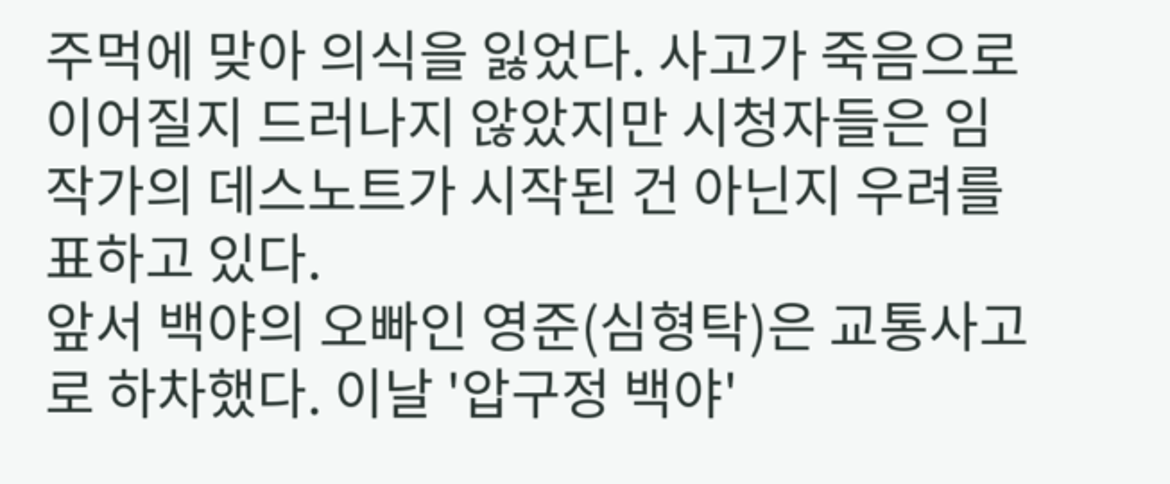주먹에 맞아 의식을 잃었다. 사고가 죽음으로 이어질지 드러나지 않았지만 시청자들은 임 작가의 데스노트가 시작된 건 아닌지 우려를 표하고 있다.
앞서 백야의 오빠인 영준(심형탁)은 교통사고로 하차했다. 이날 '압구정 백야'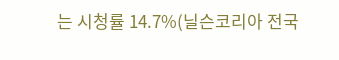는 시청률 14.7%(닐슨코리아 전국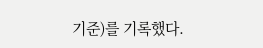기준)를 기록했다.